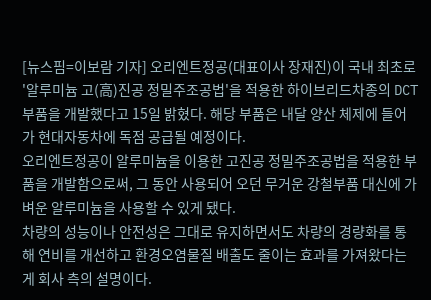[뉴스핌=이보람 기자] 오리엔트정공(대표이사 장재진)이 국내 최초로 '알루미늄 고(高)진공 정밀주조공법'을 적용한 하이브리드차종의 DCT 부품을 개발했다고 15일 밝혔다. 해당 부품은 내달 양산 체제에 들어가 현대자동차에 독점 공급될 예정이다.
오리엔트정공이 알루미늄을 이용한 고진공 정밀주조공법을 적용한 부품을 개발함으로써, 그 동안 사용되어 오던 무거운 강철부품 대신에 가벼운 알루미늄을 사용할 수 있게 됐다.
차량의 성능이나 안전성은 그대로 유지하면서도 차량의 경량화를 통해 연비를 개선하고 환경오염물질 배출도 줄이는 효과를 가져왔다는 게 회사 측의 설명이다.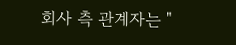회사 측 관계자는 "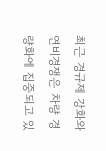최근 경규제 강화와 연비경쟁은 차량 경량화에 집중되고 있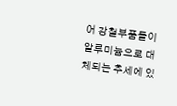어 강철부품들이 알루미늄으로 대체되는 추세에 있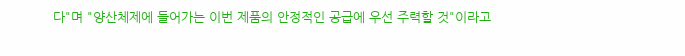다"며 "양산체제에 들어가는 이번 제품의 안정적인 공급에 우선 주력할 것"이라고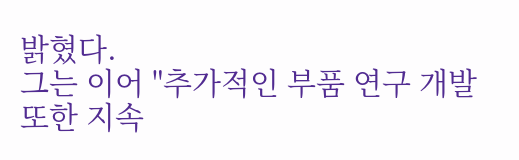밝혔다.
그는 이어 "추가적인 부품 연구 개발 또한 지속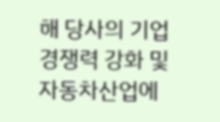해 당사의 기업경쟁력 강화 및 자동차산업에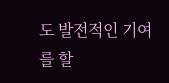도 발전적인 기여를 할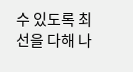수 있도록 최선을 다해 나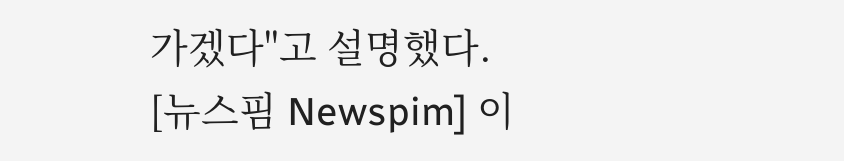가겠다"고 설명했다.
[뉴스핌 Newspim] 이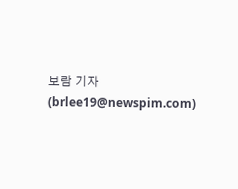보람 기자 (brlee19@newspim.com)